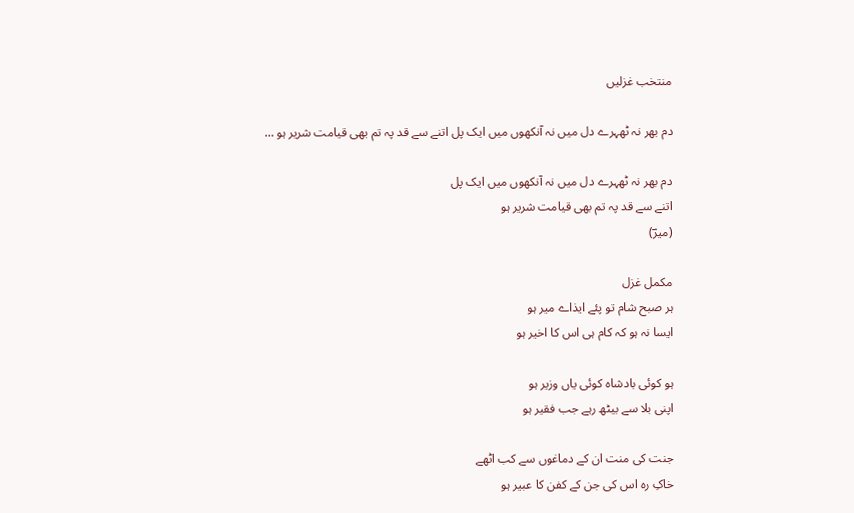منتخب غزلیں

دم بھر نہ ٹھہرے دل میں نہ آنکھوں میں ایک پل اتنے سے قد پہ تم بھی قیامت شریر ہو …

دم بھر نہ ٹھہرے دل میں نہ آنکھوں میں ایک پل
اتنے سے قد پہ تم بھی قیامت شریر ہو
(میرؔ)

مکمل غزل
ہر صبح شام تو پئے ایذاے میر ہو
ایسا نہ ہو کہ کام ہی اس کا اخیر ہو

ہو کوئی بادشاہ کوئی یاں وزیر ہو
اپنی بلا سے بیٹھ رہے جب فقیر ہو

جنت کی منت ان کے دماغوں سے کب اٹھے
خاکِ رہ اس کی جن کے کفن کا عبیر ہو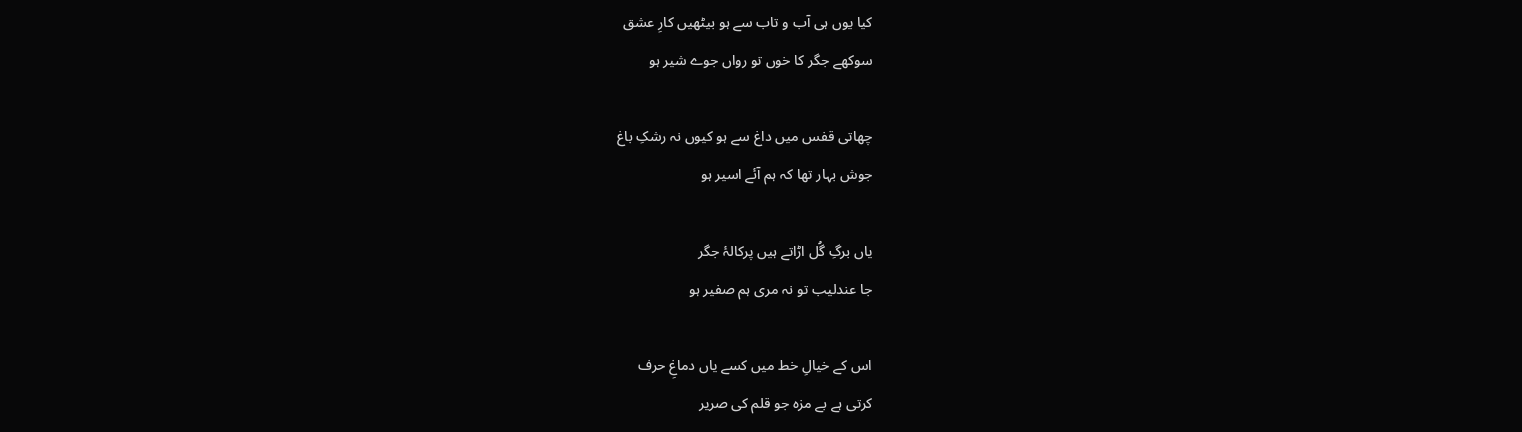کیا یوں ہی آب و تاب سے ہو بیٹھیں کارِ عشق
سوکھے جگر کا خوں تو رواں جوے شیر ہو

چھاتی قفس میں داغ سے ہو کیوں نہ رشکِ باغ
جوش بہار تھا کہ ہم آئے اسیر ہو

یاں برگِ گُل اڑاتے ہیں پرکالۂ جگر
جا عندلیب تو نہ مری ہم صفیر ہو

اس کے خیالِ خط میں کسے یاں دماغِ حرف
کرتی ہے بے مزہ جو قلم کی صریر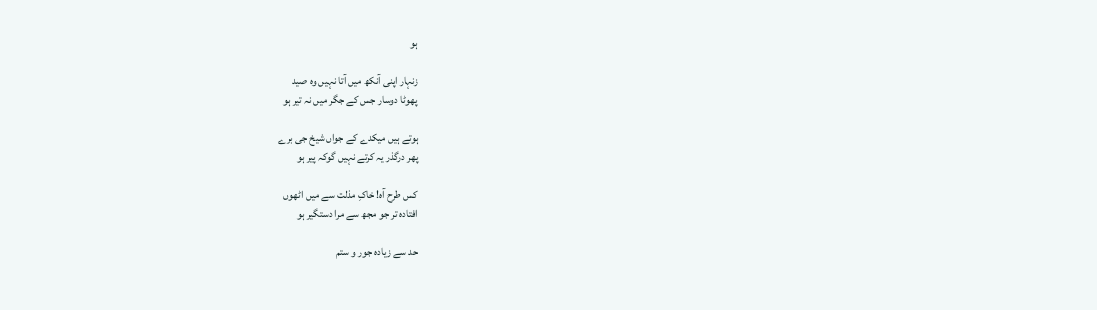ہو

زنہار اپنی آنکھ میں آتا نہیں وہ صید
پھوٹا دوسار جس کے جگر میں نہ تیر ہو

ہوتے ہیں میکدے کے جواں شیخ جی برے
پھر درگذر یہ کرتے نہیں گوکہ پیر ہو

کس طرح آہ! خاکِ مذلت سے میں اٹھوں
افتادہ تر جو مجھ سے مرا دستگیر ہو

حد سے زیادہ جور و ستم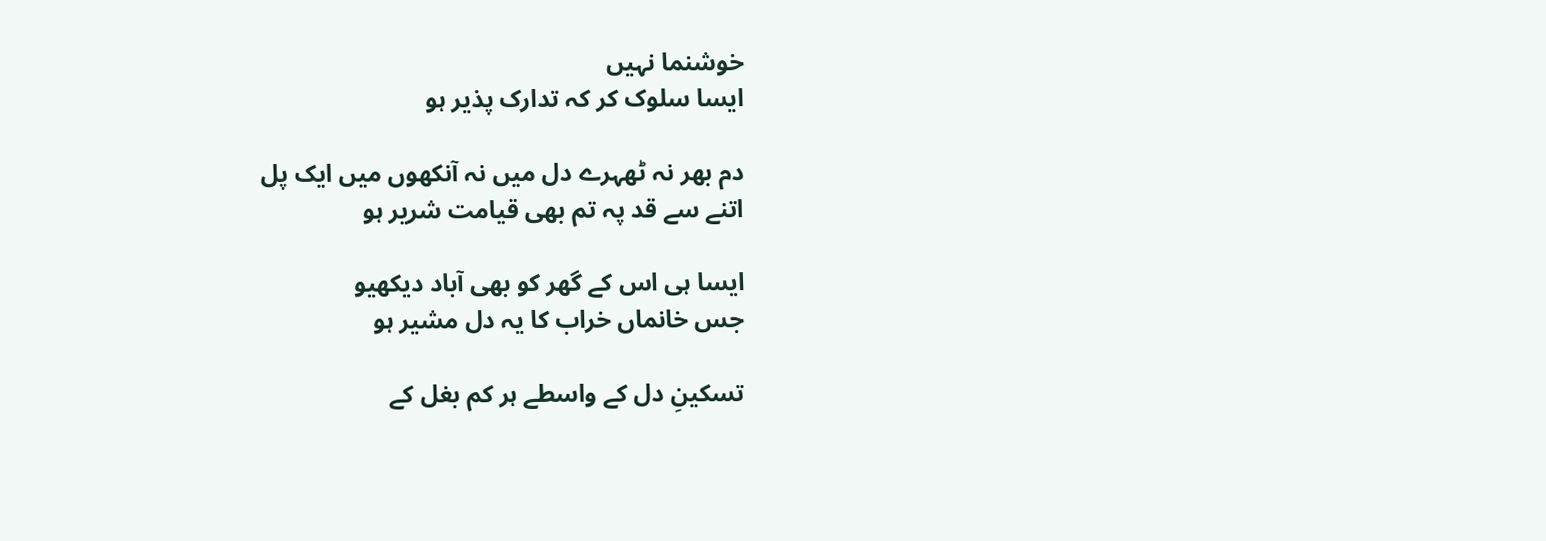خوشنما نہیں
ایسا سلوک کر کہ تدارک پذیر ہو

دم بھر نہ ٹھہرے دل میں نہ آنکھوں میں ایک پل
اتنے سے قد پہ تم بھی قیامت شریر ہو

ایسا ہی اس کے گھر کو بھی آباد دیکھیو
جس خانماں خراب کا یہ دل مشیر ہو

تسکینِ دل کے واسطے ہر کم بغل کے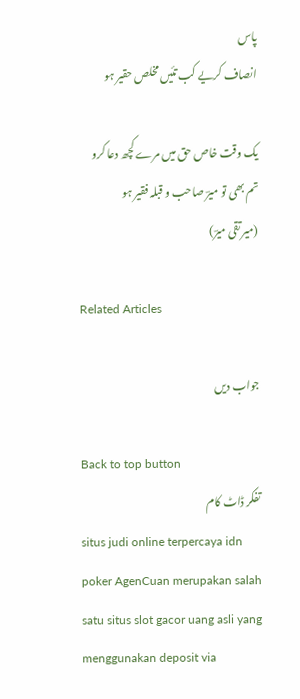پاس
انصاف کریے کب تئیں مخلص حقیر ہو

یک وقت خاص حق میں مرے کچھ دعا کرو
تم بھی تو میرؔ صاحب و قبلہ فقیر ہو
(میر تقی میرؔ)

Related Articles

جواب دیں

Back to top button
تفکر ڈاٹ کام
situs judi online terpercaya idn poker AgenCuan merupakan salah satu situs slot gacor uang asli yang menggunakan deposit via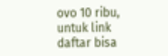ovo 10 ribu, untuk link daftar bisa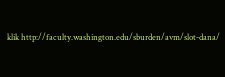klik http://faculty.washington.edu/sburden/avm/slot-dana/